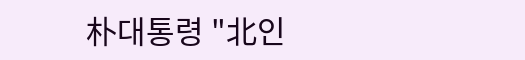朴대통령 "北인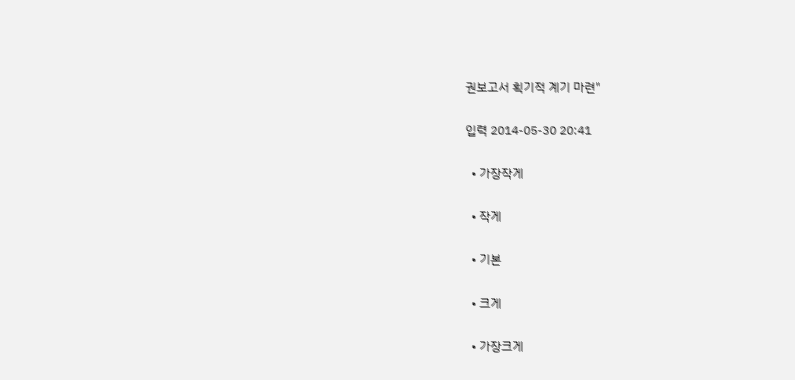권보고서 획기적 계기 마련"

입력 2014-05-30 20:41

  • 가장작게

  • 작게

  • 기본

  • 크게

  • 가장크게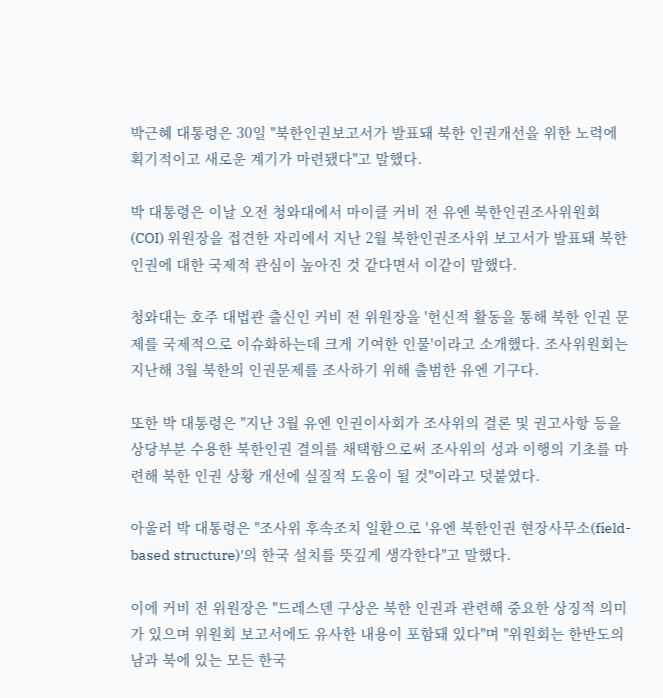박근혜 대통령은 30일 "북한인권보고서가 발표돼 북한 인권개선을 위한 노력에 획기적이고 새로운 계기가 마련됐다"고 말했다.

박 대통령은 이날 오전 청와대에서 마이클 커비 전 유엔 북한인권조사위원회(COI) 위원장을 접견한 자리에서 지난 2월 북한인권조사위 보고서가 발표돼 북한 인권에 대한 국제적 관심이 높아진 것 같다면서 이같이 말했다.

청와대는 호주 대법관 출신인 커비 전 위원장을 '헌신적 활동을 통해 북한 인권 문제를 국제적으로 이슈화하는데 크게 기여한 인물'이라고 소개했다. 조사위원회는 지난해 3월 북한의 인권문제를 조사하기 위해 출범한 유엔 기구다.

또한 박 대통령은 "지난 3월 유엔 인권이사회가 조사위의 결론 및 권고사항 등을 상당부분 수용한 북한인권 결의를 채택함으로써 조사위의 성과 이행의 기초를 마련해 북한 인권 상황 개선에 실질적 도움이 될 것"이라고 덧붙였다.

아울러 박 대통령은 "조사위 후속조치 일환으로 '유엔 북한인권 현장사무소(field-based structure)'의 한국 설치를 뜻깊게 생각한다"고 말했다.

이에 커비 전 위원장은 "드레스덴 구상은 북한 인권과 관련해 중요한 상징적 의미가 있으며 위원회 보고서에도 유사한 내용이 포함돼 있다"며 "위원회는 한반도의 남과 북에 있는 모든 한국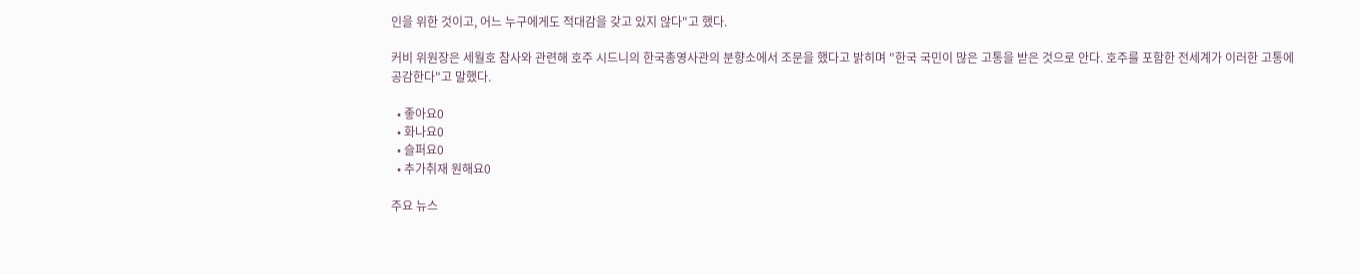인을 위한 것이고, 어느 누구에게도 적대감을 갖고 있지 않다"고 했다.

커비 위원장은 세월호 참사와 관련해 호주 시드니의 한국총영사관의 분향소에서 조문을 했다고 밝히며 "한국 국민이 많은 고통을 받은 것으로 안다. 호주를 포함한 전세계가 이러한 고통에 공감한다"고 말했다.

  • 좋아요0
  • 화나요0
  • 슬퍼요0
  • 추가취재 원해요0

주요 뉴스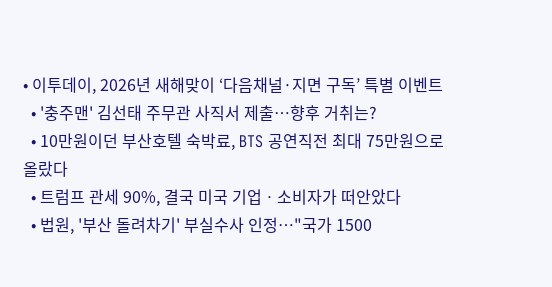• 이투데이, 2026년 새해맞이 ‘다음채널·지면 구독’ 특별 이벤트
  • '충주맨' 김선태 주무관 사직서 제출…향후 거취는?
  • 10만원이던 부산호텔 숙박료, BTS 공연직전 최대 75만원으로 올랐다
  • 트럼프 관세 90%, 결국 미국 기업ㆍ소비자가 떠안았다
  • 법원, '부산 돌려차기' 부실수사 인정…"국가 1500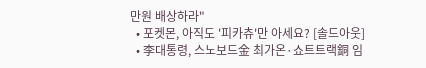만원 배상하라"
  • 포켓몬, 아직도 '피카츄'만 아세요? [솔드아웃]
  • 李대통령, 스노보드金 최가온·쇼트트랙銅 임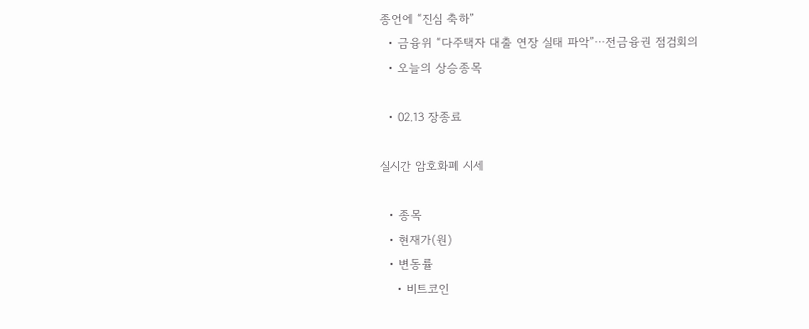종언에 “진심 축하”
  • 금융위 “다주택자 대출 연장 실태 파악”⋯전금융권 점검회의
  • 오늘의 상승종목

  • 02.13 장종료

실시간 암호화폐 시세

  • 종목
  • 현재가(원)
  • 변동률
    • 비트코인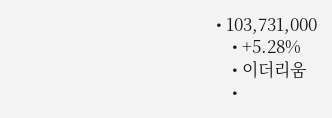• 103,731,000
    • +5.28%
    • 이더리움
    •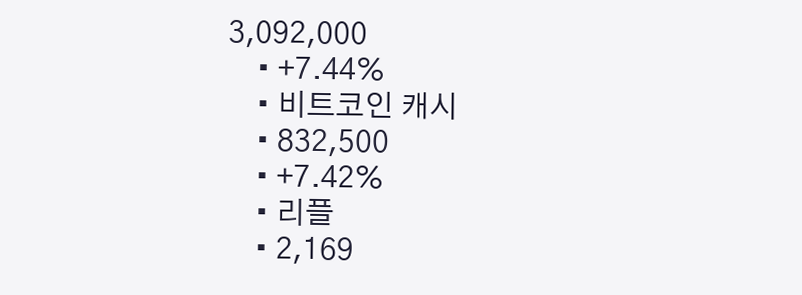3,092,000
    • +7.44%
    • 비트코인 캐시
    • 832,500
    • +7.42%
    • 리플
    • 2,169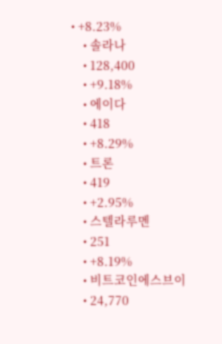• +8.23%
    • 솔라나
    • 128,400
    • +9.18%
    • 에이다
    • 418
    • +8.29%
    • 트론
    • 419
    • +2.95%
    • 스텔라루멘
    • 251
    • +8.19%
    • 비트코인에스브이
    • 24,770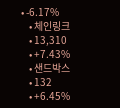• -6.17%
    • 체인링크
    • 13,310
    • +7.43%
    • 샌드박스
    • 132
    • +6.45%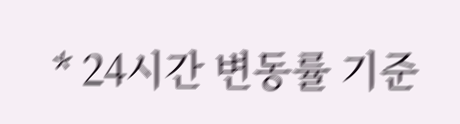* 24시간 변동률 기준